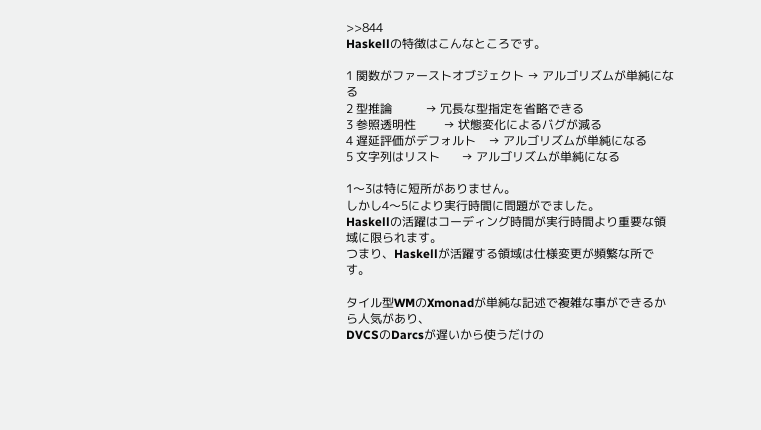>>844
Haskellの特徴はこんなところです。

1 関数がファーストオブジェクト → アルゴリズムが単純になる
2 型推論           → 冗長な型指定を省略できる
3 参照透明性         → 状態変化によるバグが減る
4 遅延評価がデフォルト    → アルゴリズムが単純になる
5 文字列はリスト       → アルゴリズムが単純になる

1〜3は特に短所がありません。
しかし4〜5により実行時間に問題がでました。
Haskellの活躍はコーディング時間が実行時間より重要な領域に限られます。
つまり、Haskellが活躍する領域は仕様変更が頻繁な所です。

タイル型WMのXmonadが単純な記述で複雑な事ができるから人気があり、
DVCSのDarcsが遅いから使うだけの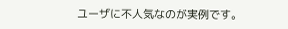ユーザに不人気なのが実例です。